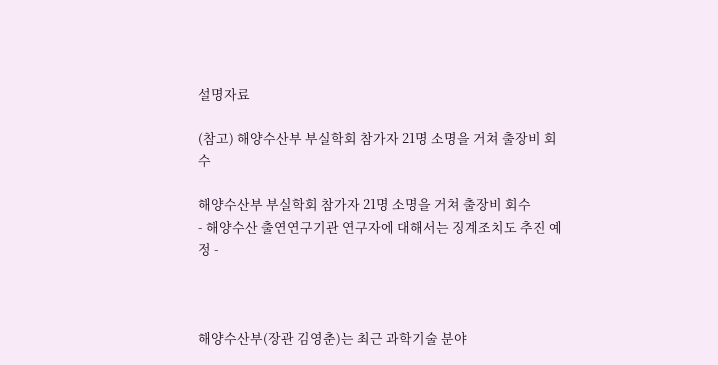설명자료

(참고) 해양수산부 부실학회 참가자 21명 소명을 거쳐 출장비 회수

해양수산부 부실학회 참가자 21명 소명을 거쳐 출장비 회수
- 해양수산 출연연구기관 연구자에 대해서는 징계조치도 추진 예정 -



해양수산부(장관 김영춘)는 최근 과학기술 분야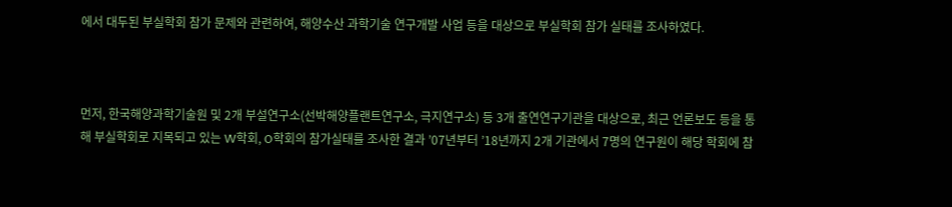에서 대두된 부실학회 참가 문제와 관련하여, 해양수산 과학기술 연구개발 사업 등을 대상으로 부실학회 참가 실태를 조사하였다.



먼저, 한국해양과학기술원 및 2개 부설연구소(선박해양플랜트연구소, 극지연구소) 등 3개 출연연구기관을 대상으로, 최근 언론보도 등을 통해 부실학회로 지목되고 있는 W학회, O학회의 참가실태를 조사한 결과 ’07년부터 ’18년까지 2개 기관에서 7명의 연구원이 해당 학회에 참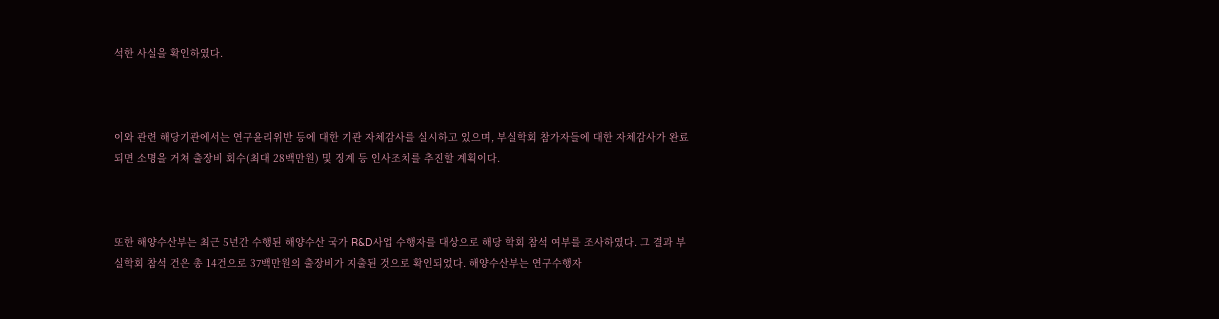석한 사실을 확인하였다.



이와 관련 해당기관에서는 연구윤리위반 등에 대한 기관 자체감사를 실시하고 있으며, 부실학회 참가자들에 대한 자체감사가 완료되면 소명을 거쳐 출장비 회수(최대 28백만원) 및 징계 등 인사조치를 추진할 계획이다.



또한 해양수산부는 최근 5년간 수행된 해양수산 국가 R&D사업 수행자를 대상으로 해당 학회 참석 여부를 조사하였다. 그 결과 부실학회 참석 건은 총 14건으로 37백만원의 출장비가 지출된 것으로 확인되었다. 해양수산부는 연구수행자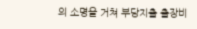의 소명을 거쳐 부당지출 출장비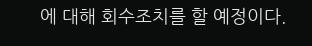에 대해 회수조치를 할 예정이다.